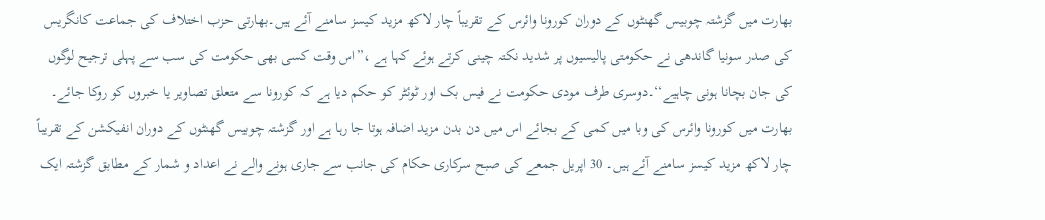بھارت میں گزشتہ چوبیس گھنٹوں کے دوران کورونا وائرس کے تقریباً چار لاکھ مزید کیسز سامنے آئے ہیں۔بھارتی حزب اختلاف کی جماعت کانگریس کی صدر سونیا گاندھی نے حکومتی پالیسیوں پر شدید نکتہ چینی کرتے ہوئے کہا ہے ،”اس وقت کسی بھی حکومت کی سب سے پہلی ترجیح لوگوں کی جان بچانا ہونی چاہیے‘‘۔دوسری طرف مودی حکومت نے فیس بک اور ٹوئٹر کو حکم دیا ہے کہ کورونا سے متعلق تصاویر یا خبروں کو روکا جائے۔
بھارت میں کورونا وائرس کی وبا میں کمی کے بجائے اس میں دن بدن مزید اضافہ ہوتا جا رہا ہے اور گزشتہ چوبیس گھنٹوں کے دوران انفیکشن کے تقریباً چار لاکھ مزید کیسز سامنے آئے ہیں۔ 30 اپریل جمعے کی صبح سرکاری حکام کی جانب سے جاری ہونے والے نے اعداد و شمار کے مطابق گزشتہ ایک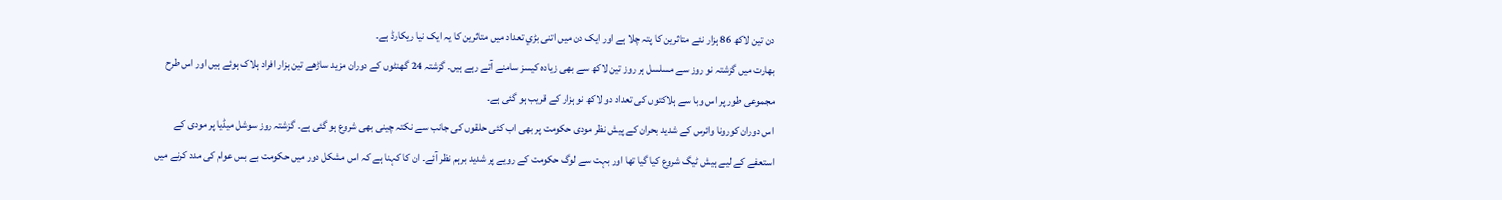دن تین لاکھ 86 ہزار نئے متاثرین کا پتہ چلا ہے اور ایک دن میں اتنی بڑي تعداد میں متاثرین کا یہ ایک نیا ریکارڈ ہے۔
بھارت میں گزشتہ نو روز سے مسلسل ہر روز تین لاکھ سے بھی زیادہ کیسز سامنے آتے رہے ہیں۔ گزشتہ 24 گھنٹوں کے دوران مزید ساڑھے تین ہزار افراد ہلاک ہوئے ہیں اور اس طرح مجموعی طور پر اس وبا سے ہلاکتوں کی تعداد دو لاکھ نو ہزار کے قریب ہو گئی ہے۔
اس دوران کورونا وائرس کے شدید بحران کے پیش نظر مودی حکومت پر بھی اب کئی حلقوں کی جانب سے نکتہ چینی بھی شروع ہو گئی ہے۔ گزشتہ روز سوشل میڈیا پر مودی کے استعفے کے لیے ہیش ٹیگ شروع کیا گيا تھا اور بہت سے لوگ حکومت کے رویے پر شدید برہم نظر آئے۔ ان کا کہنا ہے کہ اس مشکل دور میں حکومت بے بس عوام کی مدد کرنے میں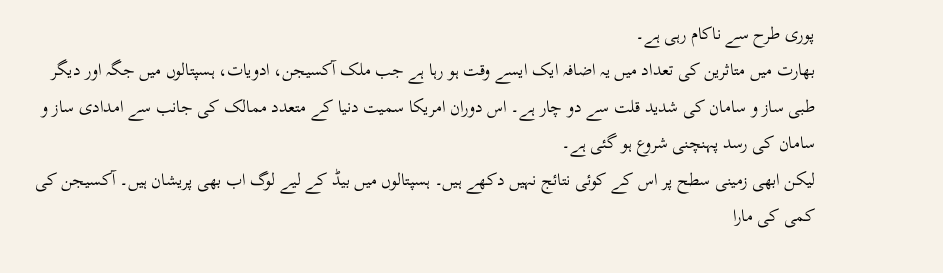پوری طرح سے ناکام رہی ہے۔
بھارت میں متاثرین کی تعداد میں یہ اضافہ ایک ایسے وقت ہو رہا ہے جب ملک آکسیجن، ادویات، ہسپتالوں میں جگہ اور دیگر طبی ساز و سامان کی شدید قلت سے دو چار ہے۔ اس دوران امریکا سمیت دنیا کے متعدد ممالک کی جانب سے امدادی ساز و سامان کی رسد پہنچنی شروع ہو گئی ہے۔
لیکن ابھی زمینی سطح پر اس کے کوئی نتائج نہیں دکھے ہیں۔ ہسپتالوں میں بیڈ کے لیے لوگ اب بھی پریشان ہیں۔ آکسیجن کی کمی کی مارا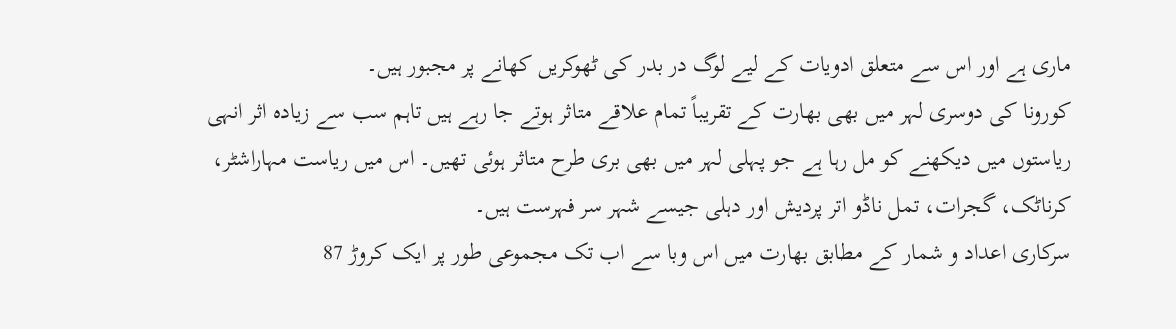ماری ہے اور اس سے متعلق ادویات کے لیے لوگ در بدر کی ٹھوکریں کھانے پر مجبور ہیں۔
کورونا کی دوسری لہر میں بھی بھارت کے تقریباً تمام علاقے متاثر ہوتے جا رہے ہیں تاہم سب سے زیادہ اثر انہی ریاستوں میں دیکھنے کو مل رہا ہے جو پہلی لہر میں بھی بری طرح متاثر ہوئی تھیں۔ اس میں ریاست مہاراشٹر، کرناٹک، گجرات، تمل ناڈو اتر پردیش اور دہلی جیسے شہر سر فہرست ہیں۔
سرکاری اعداد و شمار کے مطابق بھارت میں اس وبا سے اب تک مجموعی طور پر ایک کروڑ 87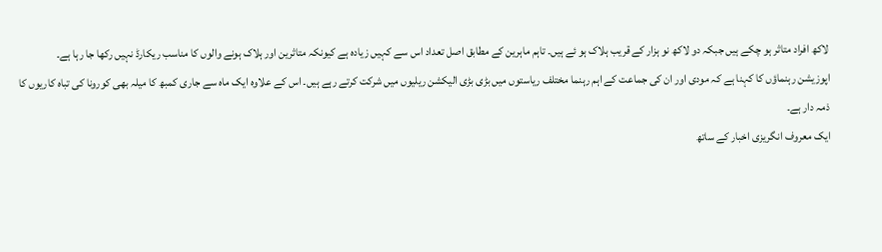لاکھ افراد متاثر ہو چکے ہیں جبکہ دو لاکھ نو ہزار کے قریب ہلاک ہو ئے ہیں۔ تاہم ماہرین کے مطابق اصل تعداد اس سے کہیں زیادہ ہے کیونکہ متاثرین اور ہلاک ہونے والوں کا مناسب ریکارڈ نہیں رکھا جا رہا ہے۔
اپوزیشن رہنماؤں کا کہنا ہے کہ مودی اور ان کی جماعت کے اہم رہنما مختلف ریاستوں میں بڑی بڑی الیکشن ریلیوں میں شرکت کرتے رہے ہیں۔ اس کے علاوہ ایک ماہ سے جاری کمبھ کا میلہ بھی کورونا کی تباہ کاریوں کا ذمہ دار ہے۔
ایک معروف انگریزی اخبار کے ساتھ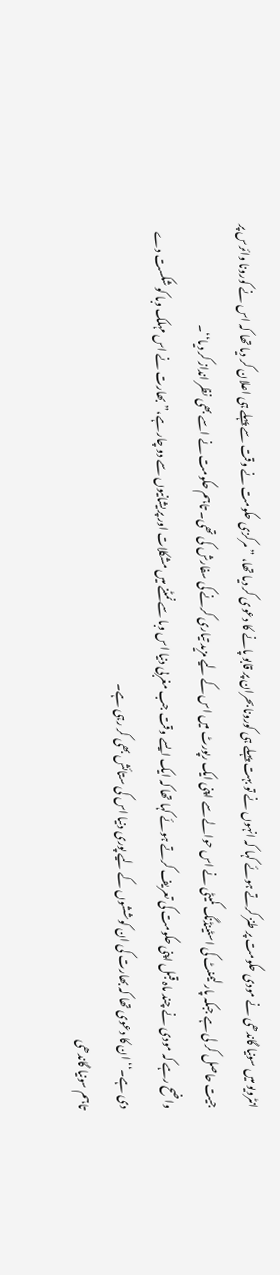انٹرویو میں سونیا گاندھی نے مودی حکومت پر طنز کرتے ہوئے کہا کہ انہوں نے تو بہت پہلے ہی کورونا بحران پر قابو پانے کا دعوی کر دیا تھا، ”مرکزی حکومت نے وقت سے پہلے ہی اعلان کر دیا تھا کہ اس نے کورونا وائرس پر جیت حاصل کر لی ہے جبکہ پارلیمنٹ کی اسٹینڈنگ کمیٹی نے اس حوالے سے اپنی ایک رپورٹ میں اس کے لیے مزید تیاری کرنے کی سفارش کی تھی۔ تاہم حکومت نے اسے بھی نظر انداز کر دیا‘‘۔
واضح رہے کہ مودی نے چند ماہ قبل اپنی حکومت کی تعریف کرتے ہوئے کہا تھا کہ ایک ایسے وقت جب مغربی دنیا اس وبا سے نمٹنے میں مشکلات اور پریشانیوں سے دو چار ہے،”بھارت نے اس مہلک وبا کو شکست دے دی ہے۔‘‘ ان کا دعوی تھا کہ بھارت کی ان کوششوں کے لیے پوری دنیا اس کی ستائش بھی کر رہی ہے۔
تاہم سونیا گاندھی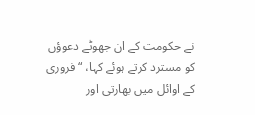نے حکومت کے ان جھوٹے دعوؤں کو مسترد کرتے ہوئے کہا، “فروری کے اوائل میں بھارتی اور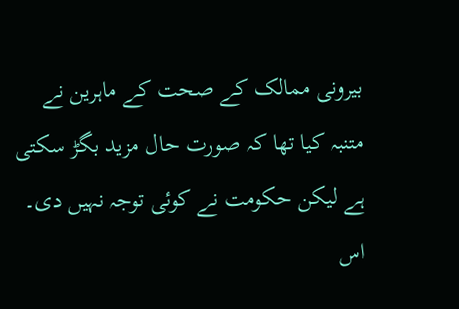بیرونی ممالک کے صحت کے ماہرین نے متنبہ کیا تھا کہ صورت حال مزید بگڑ سکتی ہے لیکن حکومت نے کوئی توجہ نہیں دی۔ اس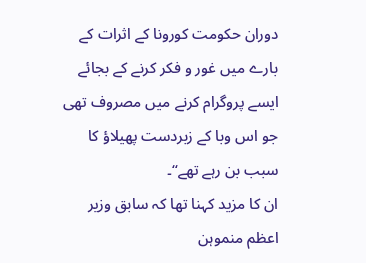دوران حکومت کورونا کے اثرات کے بارے میں غور و فکر کرنے کے بجائے ایسے پروگرام کرنے میں مصروف تھی جو اس وبا کے زبردست پھیلاؤ کا سبب بن رہے تھے“۔
ان کا مزید کہنا تھا کہ سابق وزير اعظم منموہن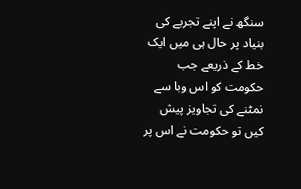سنگھ نے اپنے تجربے کی بنیاد پر حال ہی میں ایک خط کے ذریعے جب حکومت کو اس وبا سے نمٹنے کی تجاویز پیش کیں تو حکومت نے اس پر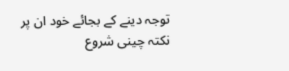توجہ دینے کے بجائے خود ان پر نکتہ چینی شروع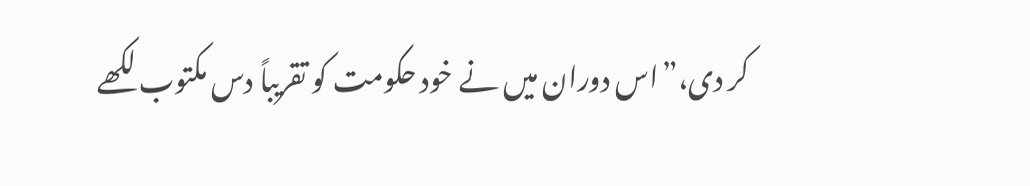کر دی،”اس دوران میں نے خود حکومت کو تقریباً دس مکتوب لکھے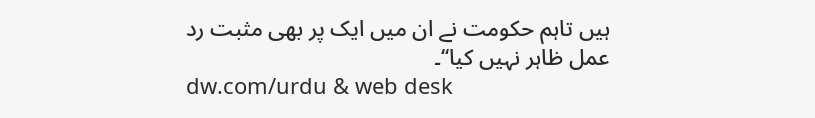ہیں تاہم حکومت نے ان میں ایک پر بھی مثبت رد عمل ظاہر نہیں کیا‘‘۔
dw.com/urdu & web desk